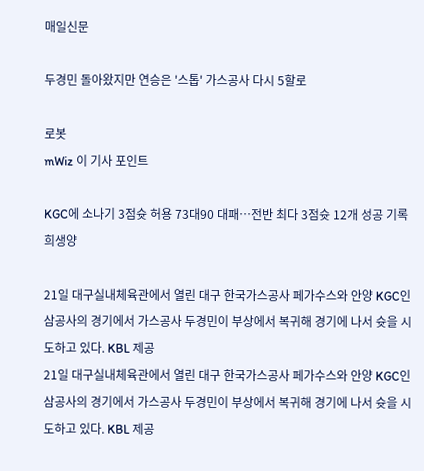매일신문

두경민 돌아왔지만 연승은 '스톱' 가스공사 다시 5할로

로봇
mWiz 이 기사 포인트

KGC에 소나기 3점슛 허용 73대90 대패…전반 최다 3점슛 12개 성공 기록 희생양

21일 대구실내체육관에서 열린 대구 한국가스공사 페가수스와 안양 KGC인삼공사의 경기에서 가스공사 두경민이 부상에서 복귀해 경기에 나서 슛을 시도하고 있다. KBL 제공
21일 대구실내체육관에서 열린 대구 한국가스공사 페가수스와 안양 KGC인삼공사의 경기에서 가스공사 두경민이 부상에서 복귀해 경기에 나서 슛을 시도하고 있다. KBL 제공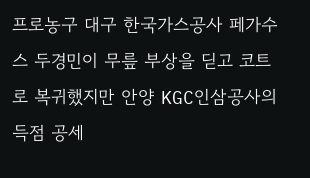프로농구 대구 한국가스공사 페가수스 두경민이 무릎 부상을 딛고 코트로 복귀했지만 안양 KGC인삼공사의 득점 공세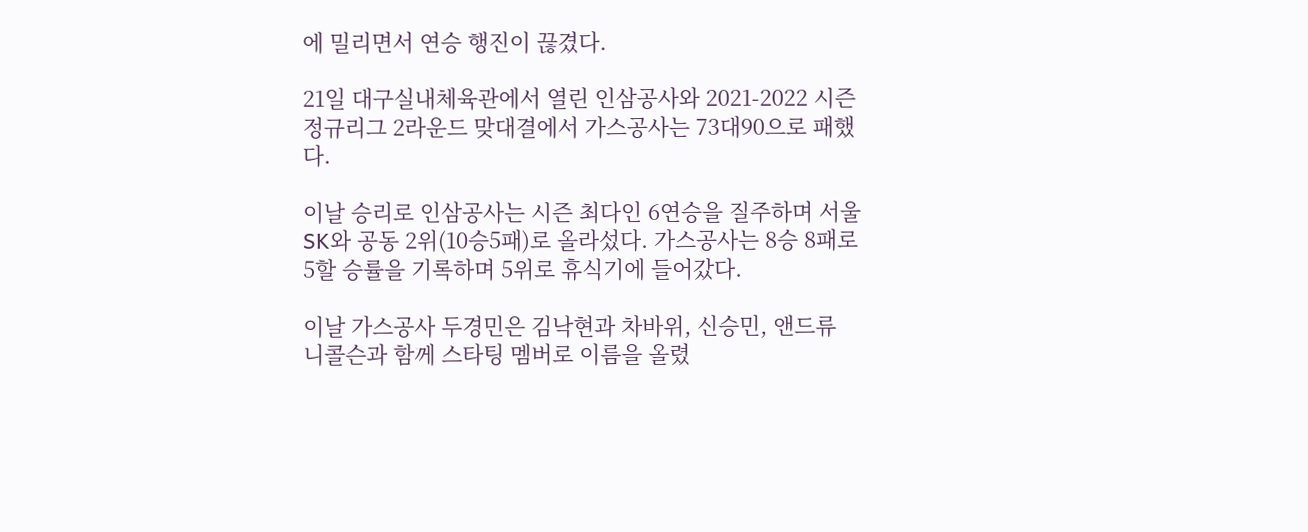에 밀리면서 연승 행진이 끊겼다.

21일 대구실내체육관에서 열린 인삼공사와 2021-2022 시즌 정규리그 2라운드 맞대결에서 가스공사는 73대90으로 패했다.

이날 승리로 인삼공사는 시즌 최다인 6연승을 질주하며 서울SK와 공동 2위(10승5패)로 올라섰다. 가스공사는 8승 8패로 5할 승률을 기록하며 5위로 휴식기에 들어갔다.

이날 가스공사 두경민은 김낙현과 차바위, 신승민, 앤드류 니콜슨과 함께 스타팅 멤버로 이름을 올렸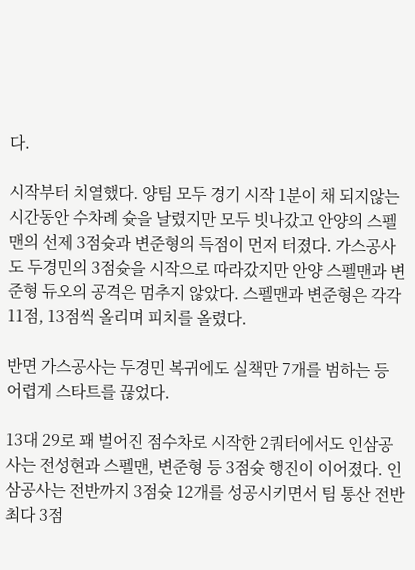다.

시작부터 치열했다. 양팀 모두 경기 시작 1분이 채 되지않는 시간동안 수차례 슛을 날렸지만 모두 빗나갔고 안양의 스펠맨의 선제 3점슛과 변준형의 득점이 먼저 터졌다. 가스공사도 두경민의 3점슛을 시작으로 따라갔지만 안양 스펠맨과 변준형 듀오의 공격은 멈추지 않았다. 스펠맨과 변준형은 각각 11점, 13점씩 올리며 피치를 올렸다.

반면 가스공사는 두경민 복귀에도 실책만 7개를 범하는 등 어렵게 스타트를 끊었다.

13대 29로 꽤 벌어진 점수차로 시작한 2쿼터에서도 인삼공사는 전성현과 스펠맨, 변준형 등 3점슛 행진이 이어졌다. 인삼공사는 전반까지 3점슛 12개를 성공시키면서 팀 통산 전반 최다 3점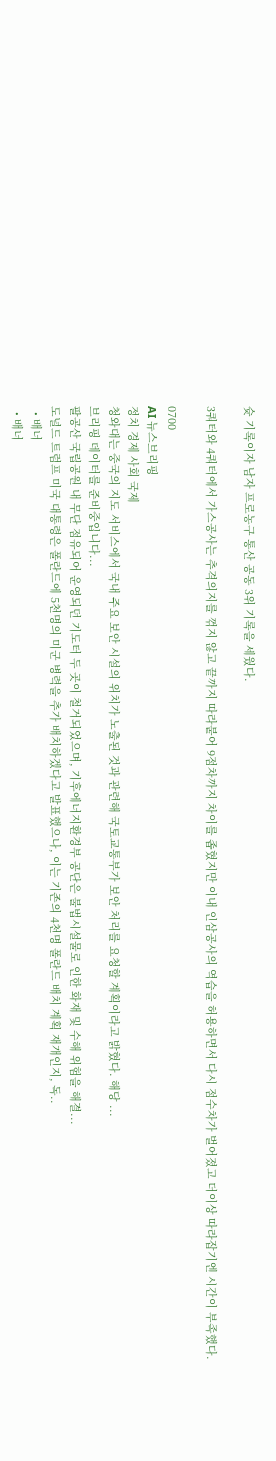슛 기록이자 남자 프로농구 통산 공동 3위 기록을 세웠다.

3쿼터와 4쿼터에서 가스공사는 추격의지를 꺾지 않고 끝까지 따라붙어 9점차까지 차이를 좁혔지만 이내 인삼공사의 역습을 허용하면서 다시 점수차가 벌어졌고 더이상 따라잡기엔 시간이 부족했다.

0700
AI 뉴스브리핑
정치 경제 사회 국제
청와대는 중국의 지도 서비스에서 국내 주요 보안 시설의 위치가 노출된 것과 관련해 국토교통부가 보안 처리를 요청할 계획이라고 밝혔다. 해당 ...
브리핑 데이터를 준비중입니다...
팔공산 국립공원 내 무단 점유되어 운영되던 기도터 두 곳이 철거되었으며, 기후에너지환경부 공단은 불법시설물로 인한 화재 및 수해 위험을 해결...
도널드 트럼프 미국 대통령은 폴란드에 5천명의 미군 병력을 추가 배치하겠다고 발표했으나, 이는 기존의 4천명 폴란드 배치 계획 재개인지, 독..
  • 배너
  • 배너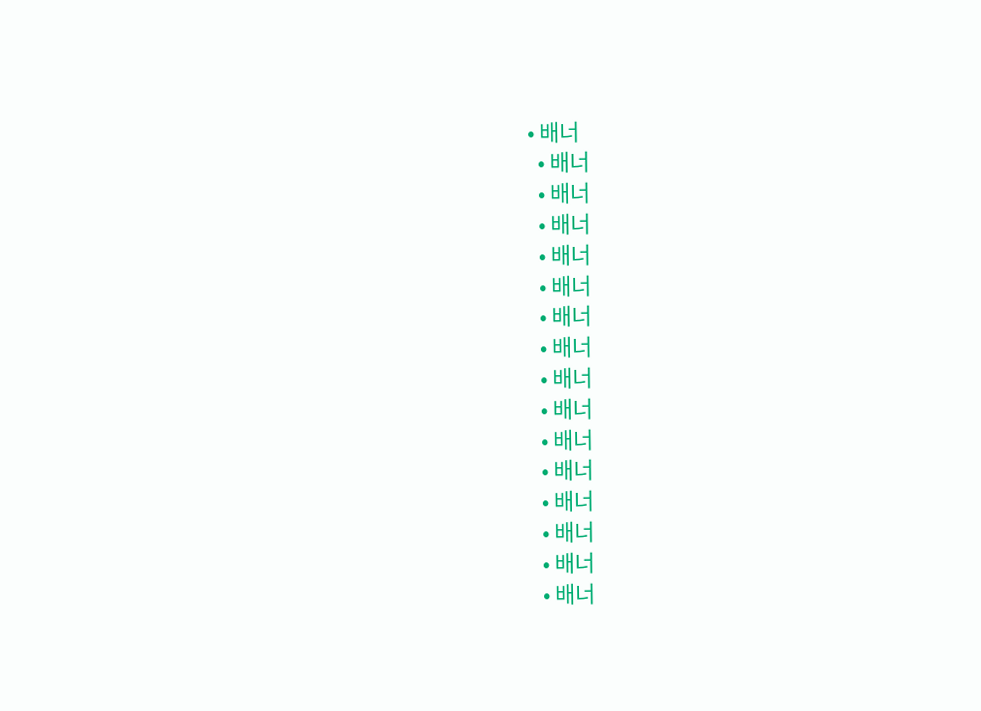• 배너
  • 배너
  • 배너
  • 배너
  • 배너
  • 배너
  • 배너
  • 배너
  • 배너
  • 배너
  • 배너
  • 배너
  • 배너
  • 배너
  • 배너
  • 배너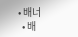• 배너
  • 배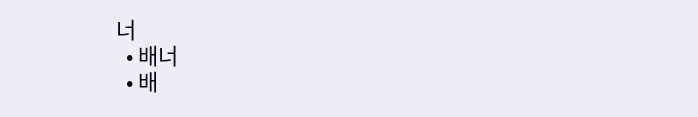너
  • 배너
  • 배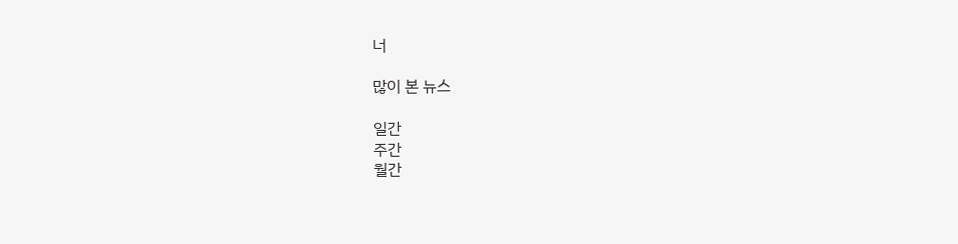너

많이 본 뉴스

일간
주간
월간